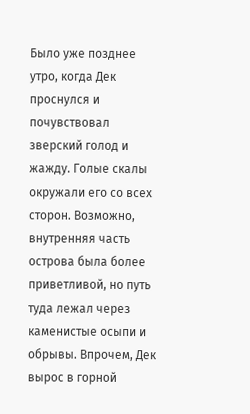Было уже позднее утро, когда Дек проснулся и почувствовал зверский голод и жажду. Голые скалы окружали его со всех сторон. Возможно, внутренняя часть острова была более приветливой, но путь туда лежал через каменистые осыпи и обрывы. Впрочем, Дек вырос в горной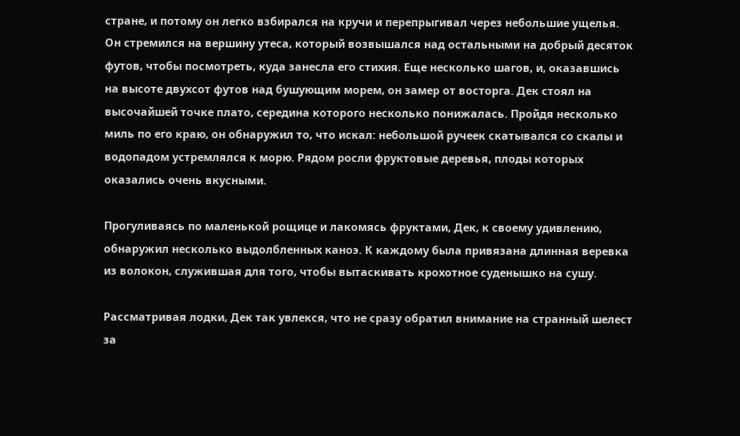стране, и потому он легко взбирался на кручи и перепрыгивал через небольшие ущелья. Он стремился на вершину утеса, который возвышался над остальными на добрый десяток футов, чтобы посмотреть, куда занесла его стихия. Еще несколько шагов, и, оказавшись на высоте двухсот футов над бушующим морем, он замер от восторга. Дек стоял на высочайшей точке плато, середина которого несколько понижалась. Пройдя несколько миль по его краю, он обнаружил то, что искал: небольшой ручеек скатывался со скалы и водопадом устремлялся к морю. Рядом росли фруктовые деревья, плоды которых оказались очень вкусными.

Прогуливаясь по маленькой рощице и лакомясь фруктами, Дек, к своему удивлению, обнаружил несколько выдолбленных каноэ. К каждому была привязана длинная веревка из волокон, служившая для того, чтобы вытаскивать крохотное суденышко на сушу.

Рассматривая лодки, Дек так увлекся, что не сразу обратил внимание на странный шелест за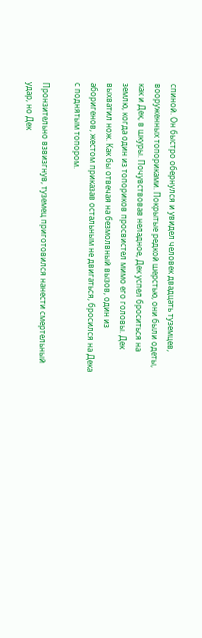спиной. Он быстро обернулся и увидел человек двадцать туземцев, вооруженных топориками. Покрытые редкой шерстью, они были одеты, как и Дек, в шкуры. Почувствовав неладное, Дек успел броситься на землю, когда один из топориков просвистел мимо его головы. Дек выхватил нож. Как бы отвечая на безмолвный вызов, один из аборигенов, жестом приказав остальным не двигаться, бросился на Дека с поднятым топором.

Пронзительно взвизгнув, туземец приготовился нанести смертельный удар, но Дек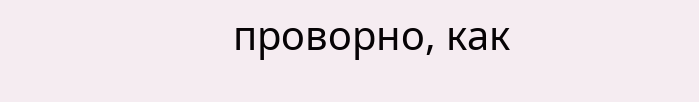проворно, как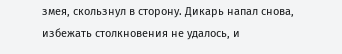змея, скользнул в сторону. Дикарь напал снова, избежать столкновения не удалось, и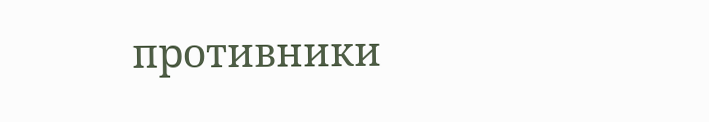противники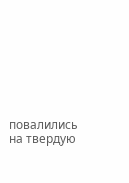повалились на твердую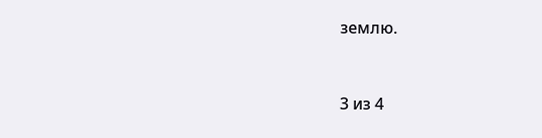землю.



3 из 4